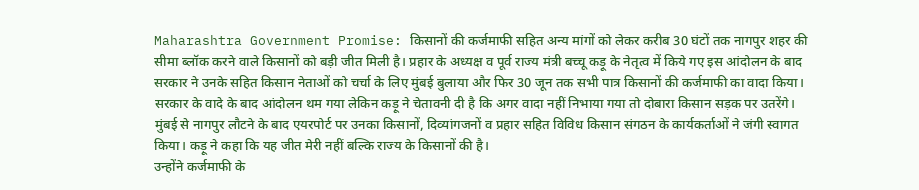Maharashtra Government Promise: किसानों की कर्जमाफी सहित अन्य मांगों को लेकर करीब 30 घंटों तक नागपुर शहर की सीमा ब्लॉक करने वाले किसानों को बड़ी जीत मिली है। प्रहार के अध्यक्ष व पूर्व राज्य मंत्री बच्चू कड़ू के नेतृत्व में किये गए इस आंदोलन के बाद सरकार ने उनके सहित किसान नेताओं को चर्चा के लिए मुंबई बुलाया और फिर 30 जून तक सभी पात्र किसानों की कर्जमाफी का वादा किया।
सरकार के वादे के बाद आंदोलन थम गया लेकिन कड़ू ने चेतावनी दी है कि अगर वादा नहीं निभाया गया तो दोबारा किसान सड़क पर उतरेंगे। मुंबई से नागपुर लौटने के बाद एयरपोर्ट पर उनका किसानों, दिव्यांगजनों व प्रहार सहित विविध किसान संगठन के कार्यकर्ताओं ने जंगी स्वागत किया। कड़ू ने कहा कि यह जीत मेरी नहीं बल्कि राज्य के किसानों की है।
उन्होंने कर्जमाफी के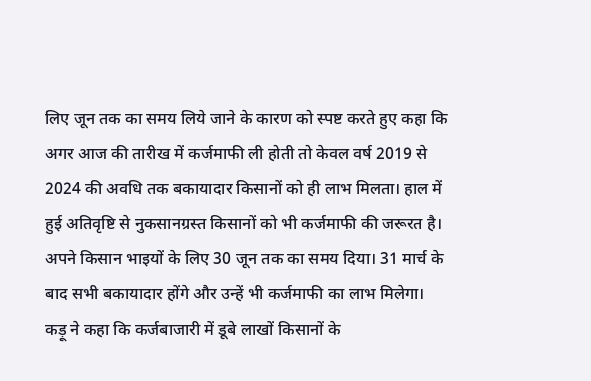लिए जून तक का समय लिये जाने के कारण को स्पष्ट करते हुए कहा कि अगर आज की तारीख में कर्जमाफी ली होती तो केवल वर्ष 2019 से 2024 की अवधि तक बकायादार किसानों को ही लाभ मिलता। हाल में हुई अतिवृष्टि से नुकसानग्रस्त किसानों को भी कर्जमाफी की जरूरत है। अपने किसान भाइयों के लिए 30 जून तक का समय दिया। 31 मार्च के बाद सभी बकायादार होंगे और उन्हें भी कर्जमाफी का लाभ मिलेगा।
कड़ू ने कहा कि कर्जबाजारी में डूबे लाखों किसानों के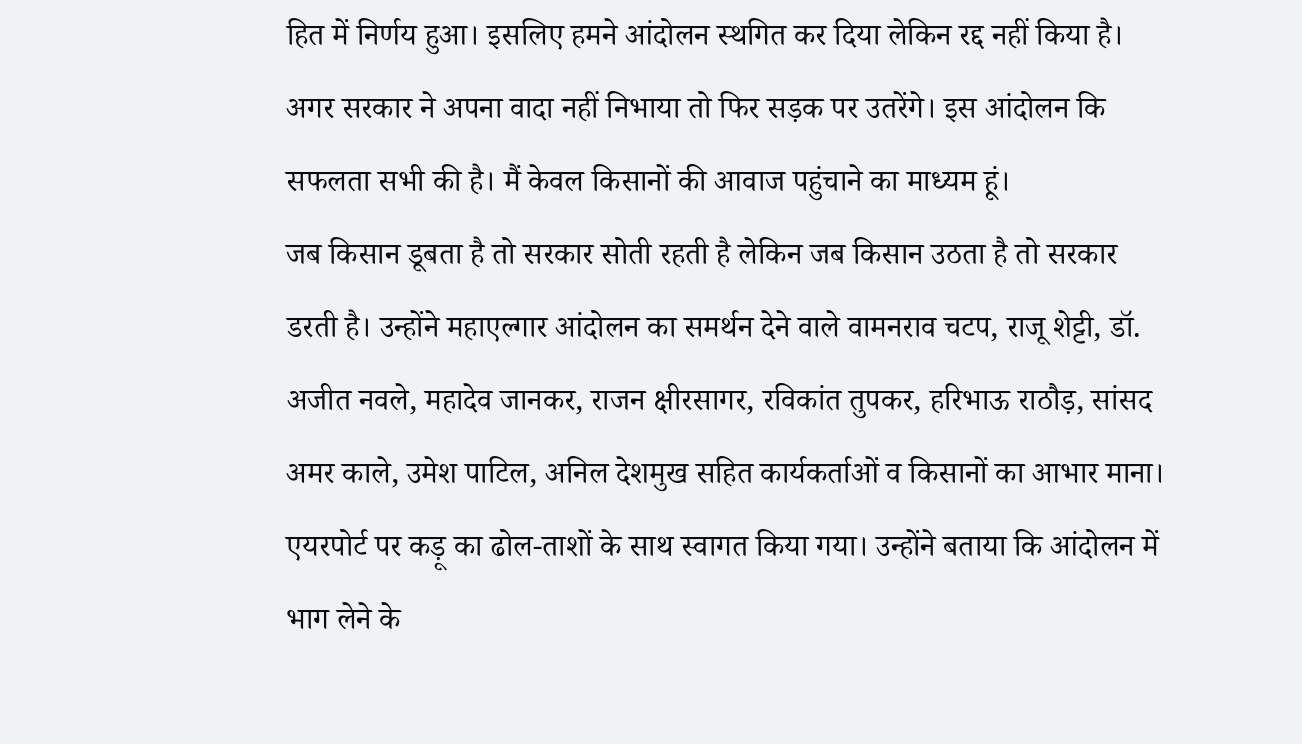हित में निर्णय हुआ। इसलिए हमने आंदोलन स्थगित कर दिया लेकिन रद्द नहीं किया है। अगर सरकार ने अपना वादा नहीं निभाया तो फिर सड़क पर उतरेंगे। इस आंदोलन कि सफलता सभी की है। मैं केवल किसानों की आवाज पहुंचाने का माध्यम हूं।
जब किसान डूबता है तो सरकार सोती रहती है लेकिन जब किसान उठता है तो सरकार डरती है। उन्होंने महाएल्गार आंदोलन का समर्थन देने वाले वामनराव चटप, राजू शेट्टी, डॉ. अजीत नवले, महादेव जानकर, राजन क्षीरसागर, रविकांत तुपकर, हरिभाऊ राठौड़, सांसद अमर काले, उमेश पाटिल, अनिल देशमुख सहित कार्यकर्ताओं व किसानों का आभार माना।
एयरपोर्ट पर कड़ू का ढोल-ताशों के साथ स्वागत किया गया। उन्होंने बताया कि आंदोलन में भाग लेने के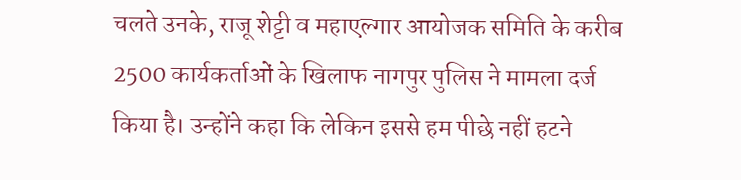चलते उनके, राजू शेट्टी व महाएल्गार आयोजक समिति के करीब 2500 कार्यकर्ताओं के खिलाफ नागपुर पुलिस ने मामला दर्ज किया है। उन्होंने कहा कि लेकिन इससे हम पीछे नहीं हटने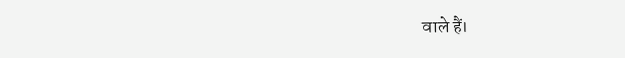वाले हैं।